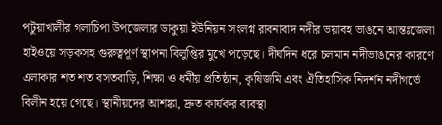পটুয়াখালীর গলাচিপা উপজেলার ডাকুয়া ইউনিয়ন সংলগ্ন রাবনাবাদ নদীর ভয়াবহ ভাঙনে আন্তঃজেলা হাইওয়ে সড়কসহ গুরুত্বপূর্ণ স্থাপনা বিলুপ্তির মুখে পড়েছে। দীর্ঘদিন ধরে চলমান নদীভাঙনের কারণে এলাকার শত শত বসতবাড়ি, শিক্ষা ও ধর্মীয় প্রতিষ্ঠান, কৃষিজমি এবং ঐতিহাসিক নিদর্শন নদীগর্ভে বিলীন হয়ে গেছে। স্থানীয়দের আশঙ্কা, দ্রুত কার্যকর ব্যবস্থা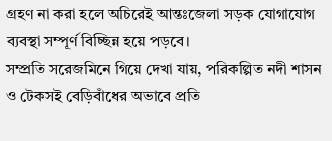গ্রহণ না করা হলে অচিরেই আন্তঃজেলা সড়ক যোগাযোগ ব্যবস্থা সম্পূর্ণ বিচ্ছিন্ন হয়ে পড়বে।
সম্প্রতি সরেজমিনে গিয়ে দেখা যায়, পরিকল্পিত নদী শাসন ও টেকসই বেড়িবাঁধের অভাবে প্রতি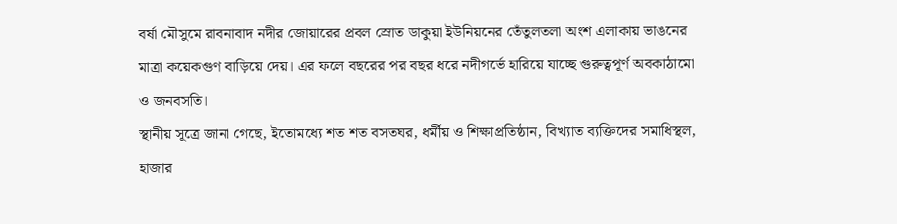বর্ষা মৌসুমে রাবনাবাদ নদীর জোয়ারের প্রবল স্রোত ডাকুয়া ইউনিয়নের তেঁতুলতলা অংশ এলাকায় ভাঙনের মাত্রা কয়েকগুণ বাড়িয়ে দেয়। এর ফলে বছরের পর বছর ধরে নদীগর্ভে হারিয়ে যাচ্ছে গুরুত্বপূর্ণ অবকাঠামো ও জনবসতি।
স্থানীয় সূত্রে জানা গেছে, ইতোমধ্যে শত শত বসতঘর, ধর্মীয় ও শিক্ষাপ্রতিষ্ঠান, বিখ্যাত ব্যক্তিদের সমাধিস্থল, হাজার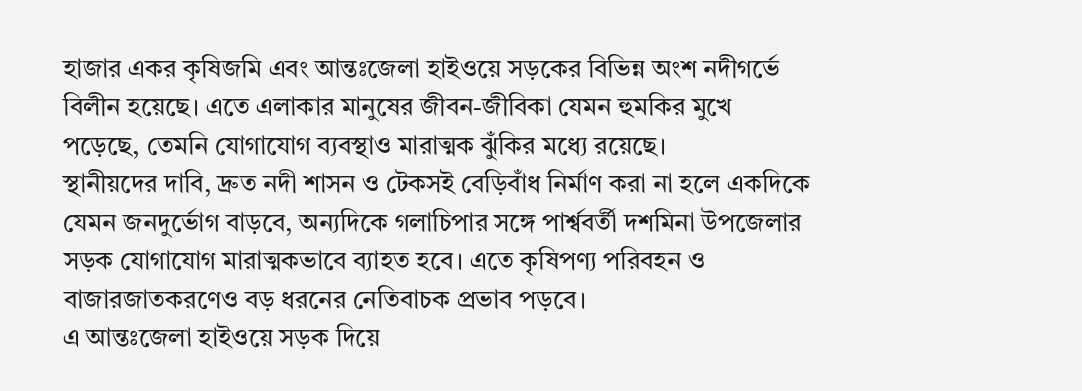হাজার একর কৃষিজমি এবং আন্তঃজেলা হাইওয়ে সড়কের বিভিন্ন অংশ নদীগর্ভে বিলীন হয়েছে। এতে এলাকার মানুষের জীবন-জীবিকা যেমন হুমকির মুখে পড়েছে, তেমনি যোগাযোগ ব্যবস্থাও মারাত্মক ঝুঁকির মধ্যে রয়েছে।
স্থানীয়দের দাবি, দ্রুত নদী শাসন ও টেকসই বেড়িবাঁধ নির্মাণ করা না হলে একদিকে যেমন জনদুর্ভোগ বাড়বে, অন্যদিকে গলাচিপার সঙ্গে পার্শ্ববর্তী দশমিনা উপজেলার সড়ক যোগাযোগ মারাত্মকভাবে ব্যাহত হবে। এতে কৃষিপণ্য পরিবহন ও বাজারজাতকরণেও বড় ধরনের নেতিবাচক প্রভাব পড়বে।
এ আন্তঃজেলা হাইওয়ে সড়ক দিয়ে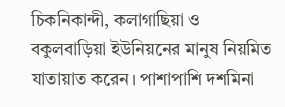চিকনিকান্দী, কলাগাছিয়া ও বকুলবাড়িয়া ইউনিয়নের মানুষ নিয়মিত যাতায়াত করেন। পাশাপাশি দশমিনা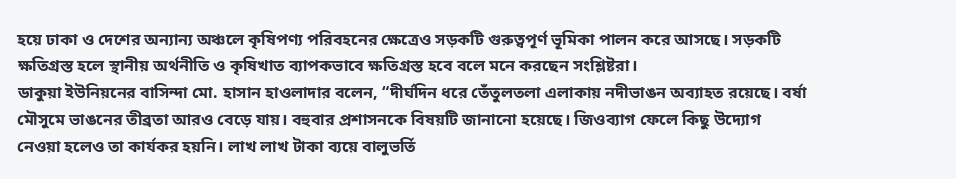হয়ে ঢাকা ও দেশের অন্যান্য অঞ্চলে কৃষিপণ্য পরিবহনের ক্ষেত্রেও সড়কটি গুরুত্বপূর্ণ ভূমিকা পালন করে আসছে। সড়কটি ক্ষতিগ্রস্ত হলে স্থানীয় অর্থনীতি ও কৃষিখাত ব্যাপকভাবে ক্ষতিগ্রস্ত হবে বলে মনে করছেন সংশ্লিষ্টরা।
ডাকুয়া ইউনিয়নের বাসিন্দা মো. হাসান হাওলাদার বলেন, “দীর্ঘদিন ধরে তেঁতুলতলা এলাকায় নদীভাঙন অব্যাহত রয়েছে। বর্ষা মৌসুমে ভাঙনের তীব্রতা আরও বেড়ে যায়। বহুবার প্রশাসনকে বিষয়টি জানানো হয়েছে। জিওব্যাগ ফেলে কিছু উদ্যোগ নেওয়া হলেও তা কার্যকর হয়নি। লাখ লাখ টাকা ব্যয়ে বালুভর্তি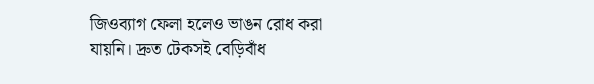জিওব্যাগ ফেলা হলেও ভাঙন রোধ করা যায়নি। দ্রুত টেকসই বেড়িবাঁধ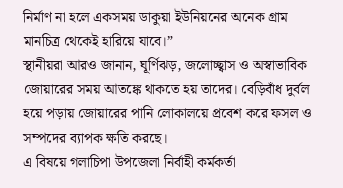নির্মাণ না হলে একসময় ডাকুয়া ইউনিয়নের অনেক গ্রাম মানচিত্র থেকেই হারিয়ে যাবে।”
স্থানীয়রা আরও জানান, ঘূর্ণিঝড়, জলোচ্ছ্বাস ও অস্বাভাবিক জোয়ারের সময় আতঙ্কে থাকতে হয় তাদের। বেড়িবাঁধ দুর্বল হয়ে পড়ায় জোয়ারের পানি লোকালয়ে প্রবেশ করে ফসল ও সম্পদের ব্যাপক ক্ষতি করছে।
এ বিষয়ে গলাচিপা উপজেলা নির্বাহী কর্মকর্তা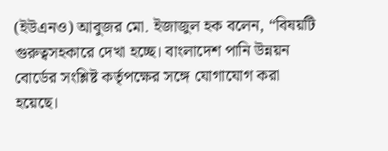(ইউএনও) আবুজর মো. ইজাজুল হক বলেন, “বিষয়টি গুরুত্বসহকারে দেখা হচ্ছে। বাংলাদেশ পানি উন্নয়ন বোর্ডের সংশ্লিষ্ট কর্তৃপক্ষের সঙ্গে যোগাযোগ করা হয়েছে।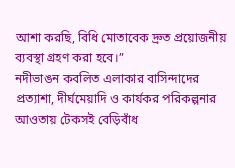আশা করছি, বিধি মোতাবেক দ্রুত প্রয়োজনীয় ব্যবস্থা গ্রহণ করা হবে।”
নদীভাঙন কবলিত এলাকার বাসিন্দাদের প্রত্যাশা, দীর্ঘমেয়াদি ও কার্যকর পরিকল্পনার আওতায় টেকসই বেড়িবাঁধ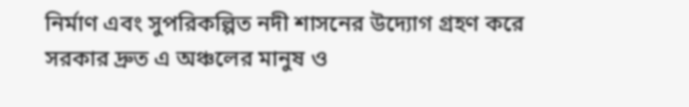নির্মাণ এবং সুপরিকল্পিত নদী শাসনের উদ্যোগ গ্রহণ করে সরকার দ্রুত এ অঞ্চলের মানুষ ও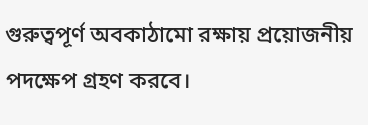গুরুত্বপূর্ণ অবকাঠামো রক্ষায় প্রয়োজনীয় পদক্ষেপ গ্রহণ করবে।